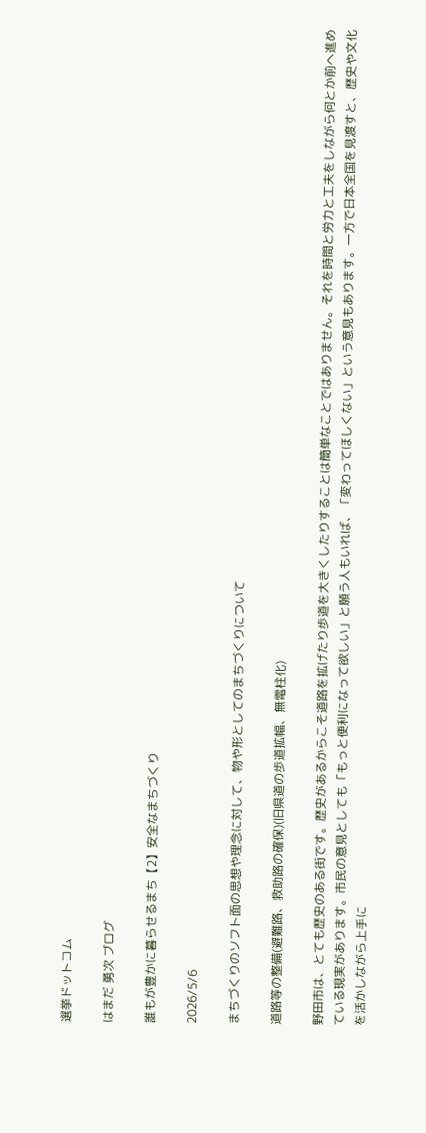選挙ドットコム

はまだ 勇次 ブログ

誰もが豊かに暮らせるまち【2】安全なまちづくり

2026/5/6

まちづくりのソフト面の思想や理念に対して、物や形としてのまちづくりについて

道路等の整備(避難路、救助路の確保)(旧県道の歩道拡幅、無電柱化)

野田市は、とても歴史のある街です。歴史があるからこそ道路を拡げたり歩道を大きくしたりすることは簡単なことではありません。それを時間と労力と工夫をしながら何とか前へ進めている現実があります。市民の意見としても「もっと便利になって欲しい」と願う人もいれば、「変わってほしくない」という意見もあります。一方で日本全国を見渡すと、歴史や文化を活かしながら上手に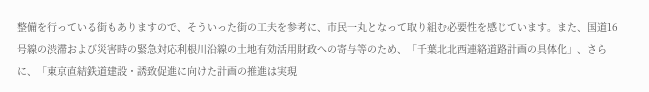整備を行っている街もありますので、そういった街の工夫を参考に、市民一丸となって取り組む必要性を感じています。また、国道16号線の渋滞および災害時の緊急対応利根川沿線の土地有効活用財政への寄与等のため、「千葉北北西連絡道路計画の具体化」、さらに、「東京直結鉄道建設・誘致促進に向けた計画の推進は実現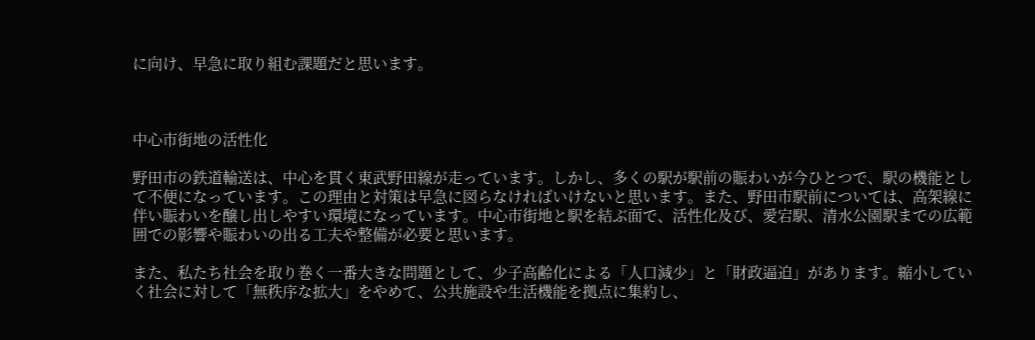に向け、早急に取り組む課題だと思います。



中心市街地の活性化

野田市の鉄道輸送は、中心を貫く東武野田線が走っています。しかし、多くの駅が駅前の賑わいが今ひとつで、駅の機能として不便になっています。この理由と対策は早急に図らなければいけないと思います。また、野田市駅前については、高架線に伴い賑わいを醸し出しやすい環境になっています。中心市街地と駅を結ぶ面で、活性化及び、愛宕駅、清水公園駅までの広範囲での影響や賑わいの出る工夫や整備が必要と思います。

また、私たち社会を取り巻く一番大きな問題として、少子高齢化による「人口減少」と「財政逼迫」があります。縮小していく社会に対して「無秩序な拡大」をやめて、公共施設や生活機能を拠点に集約し、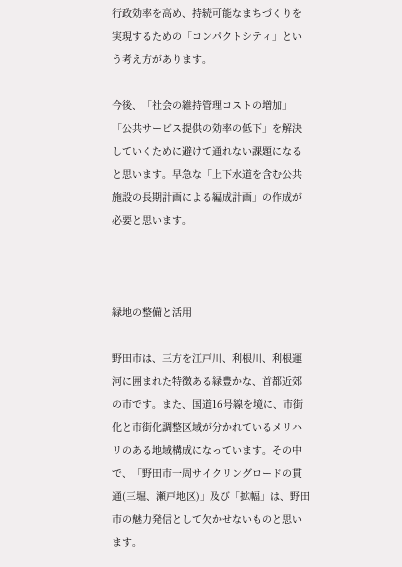行政効率を高め、持続可能なまちづくりを実現するための「コンパクトシティ」という考え方があります。

今後、「社会の維持管理コストの増加」「公共サービス提供の効率の低下」を解決していくために避けて通れない課題になると思います。早急な「上下水道を含む公共施設の長期計画による編成計画」の作成が必要と思います。



緑地の整備と活用

野田市は、三方を江戸川、利根川、利根運河に囲まれた特徴ある緑豊かな、首都近郊の市です。また、国道16号線を境に、市街化と市街化調整区域が分かれているメリハリのある地域構成になっています。その中で、「野田市一周サイクリングロードの貫通(三堀、瀬戸地区)」及び「拡幅」は、野田市の魅力発信として欠かせないものと思います。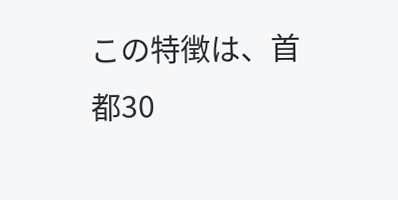この特徴は、首都30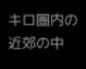キロ圏内の近郊の中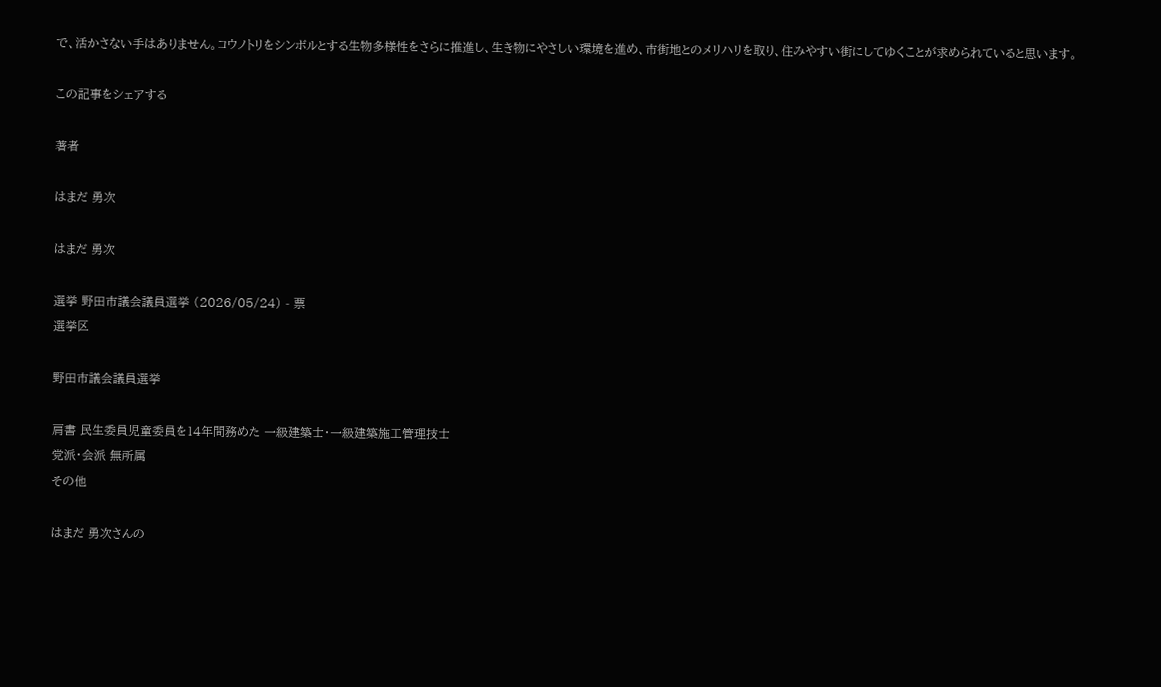で、活かさない手はありません。コウノトリをシンボルとする生物多様性をさらに推進し、生き物にやさしい環境を進め、市街地とのメリハリを取り、住みやすい街にしてゆくことが求められていると思います。

この記事をシェアする

著者

はまだ 勇次

はまだ 勇次

選挙 野田市議会議員選挙 (2026/05/24) - 票
選挙区

野田市議会議員選挙

肩書 民生委員児童委員を14年間務めた 一級建築士・一級建築施工管理技士
党派・会派 無所属
その他

はまだ 勇次さんの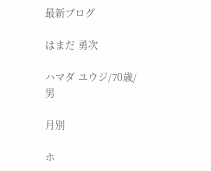最新ブログ

はまだ 勇次

ハマダ ユウジ/70歳/男

月別

ホ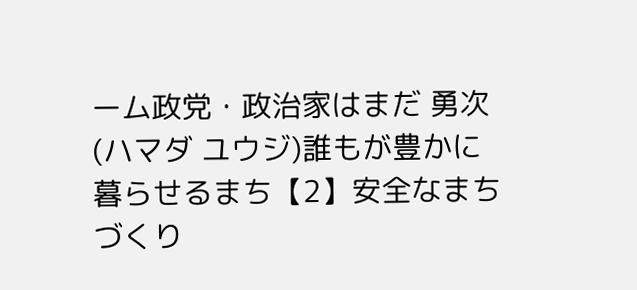ーム政党・政治家はまだ 勇次 (ハマダ ユウジ)誰もが豊かに暮らせるまち【2】安全なまちづくり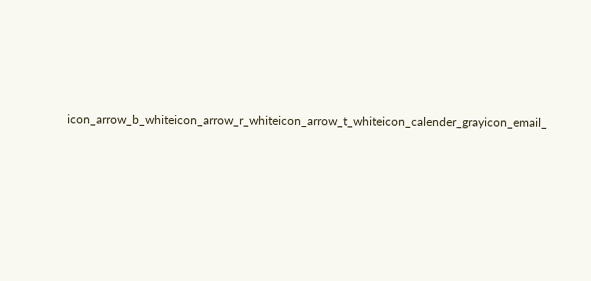icon_arrow_b_whiteicon_arrow_r_whiteicon_arrow_t_whiteicon_calender_grayicon_email_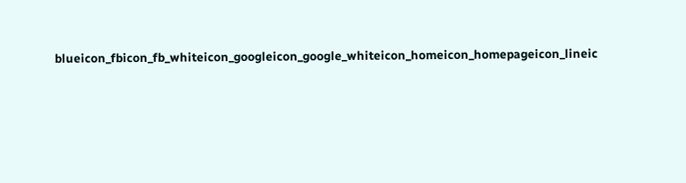blueicon_fbicon_fb_whiteicon_googleicon_google_whiteicon_homeicon_homepageicon_lineic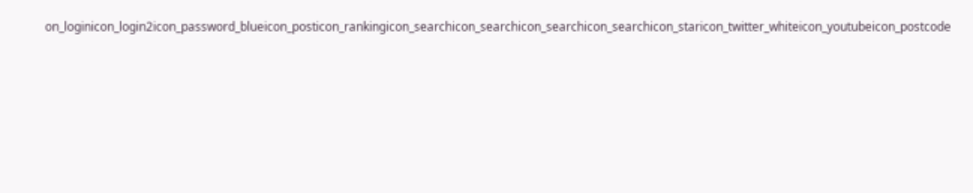on_loginicon_login2icon_password_blueicon_posticon_rankingicon_searchicon_searchicon_searchicon_searchicon_staricon_twitter_whiteicon_youtubeicon_postcode